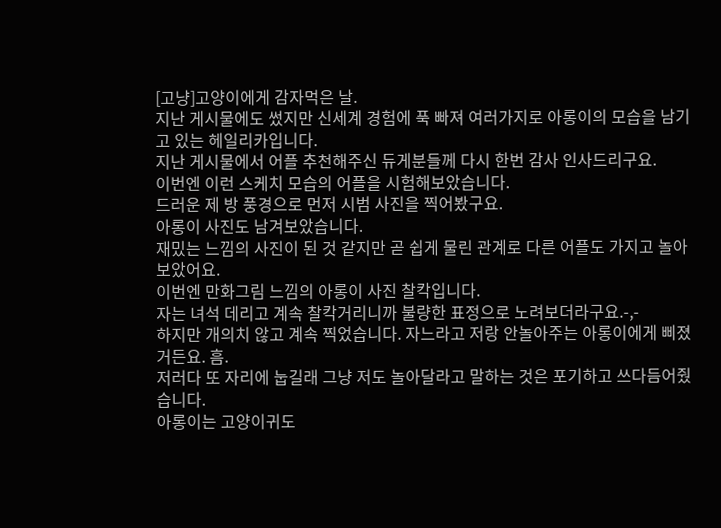[고냥]고양이에게 감자먹은 날.
지난 게시물에도 썼지만 신세계 경험에 푹 빠져 여러가지로 아롱이의 모습을 남기고 있는 헤일리카입니다.
지난 게시물에서 어플 추천해주신 듀게분들께 다시 한번 감사 인사드리구요.
이번엔 이런 스케치 모습의 어플을 시험해보았습니다.
드러운 제 방 풍경으로 먼저 시범 사진을 찍어봤구요.
아롱이 사진도 남겨보았습니다.
재밌는 느낌의 사진이 된 것 같지만 곧 쉽게 물린 관계로 다른 어플도 가지고 놀아보았어요.
이번엔 만화그림 느낌의 아롱이 사진 찰칵입니다.
자는 녀석 데리고 계속 찰칵거리니까 불량한 표정으로 노려보더라구요.-,-
하지만 개의치 않고 계속 찍었습니다. 자느라고 저랑 안놀아주는 아롱이에게 삐졌거든요. 흠.
저러다 또 자리에 눕길래 그냥 저도 놀아달라고 말하는 것은 포기하고 쓰다듬어줬습니다.
아롱이는 고양이귀도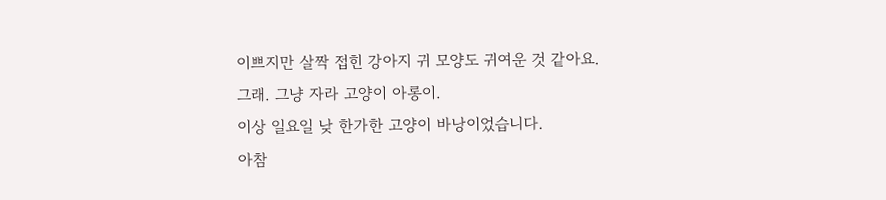이쁘지만 살짝 접힌 강아지 귀 모양도 귀여운 것 같아요.
그래. 그냥 자라 고양이 아롱이.
이상 일요일 낮 한가한 고양이 바낭이었습니다.
아참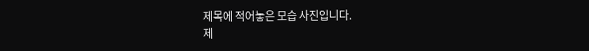제목에 적어놓은 모습 사진입니다.
제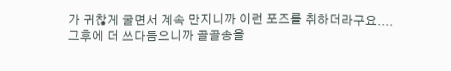가 귀찮게 굴면서 계속 만지니까 이런 포즈를 취하더라구요....
그후에 더 쓰다듬으니까 골골송을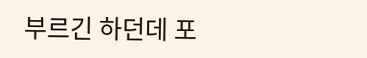부르긴 하던데 포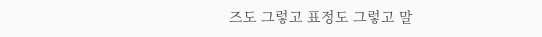즈도 그렇고 표정도 그렇고 말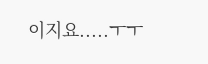이지요.....ㅜㅜ